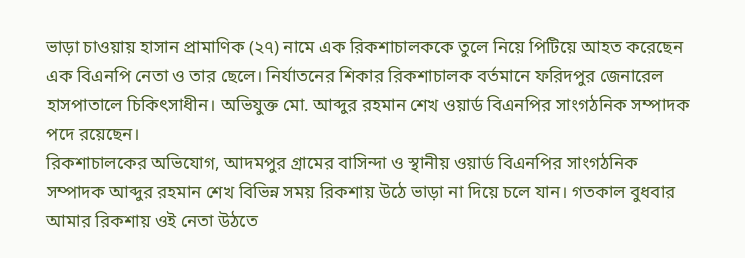ভাড়া চাওয়ায় হাসান প্রামাণিক (২৭) নামে এক রিকশাচালককে তুলে নিয়ে পিটিয়ে আহত করেছেন এক বিএনপি নেতা ও তার ছেলে। নির্যাতনের শিকার রিকশাচালক বর্তমানে ফরিদপুর জেনারেল হাসপাতালে চিকিৎসাধীন। অভিযুক্ত মো. আব্দুর রহমান শেখ ওয়ার্ড বিএনপির সাংগঠনিক সম্পাদক পদে রয়েছেন।
রিকশাচালকের অভিযোগ, আদমপুর গ্রামের বাসিন্দা ও স্থানীয় ওয়ার্ড বিএনপির সাংগঠনিক সম্পাদক আব্দুর রহমান শেখ বিভিন্ন সময় রিকশায় উঠে ভাড়া না দিয়ে চলে যান। গতকাল বুধবার আমার রিকশায় ওই নেতা উঠতে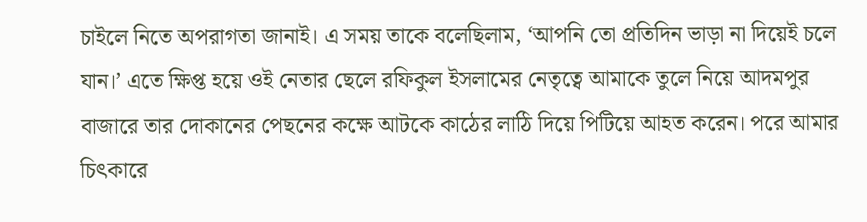চাইলে নিতে অপরাগতা জানাই। এ সময় তাকে বলেছিলাম, ‘আপনি তো প্রতিদিন ভাড়া না দিয়েই চলে যান।’ এতে ক্ষিপ্ত হয়ে ওই নেতার ছেলে রফিকুল ইসলামের নেতৃত্বে আমাকে তুলে নিয়ে আদমপুর বাজারে তার দোকানের পেছনের কক্ষে আটকে কাঠের লাঠি দিয়ে পিটিয়ে আহত করেন। পরে আমার চিৎকারে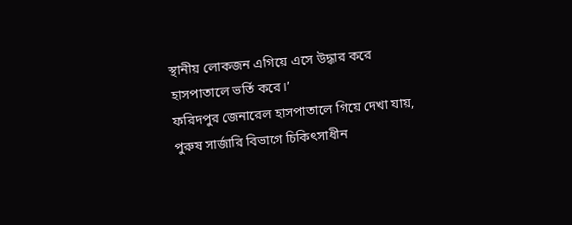স্থানীয় লোকজন এগিয়ে এসে উদ্ধার করে হাসপাতালে ভর্তি করে।’
ফরিদপুর জেনারেল হাসপাতালে গিয়ে দেখা যায়, পুরুষ সার্জারি বিভাগে চিকিৎসাধীন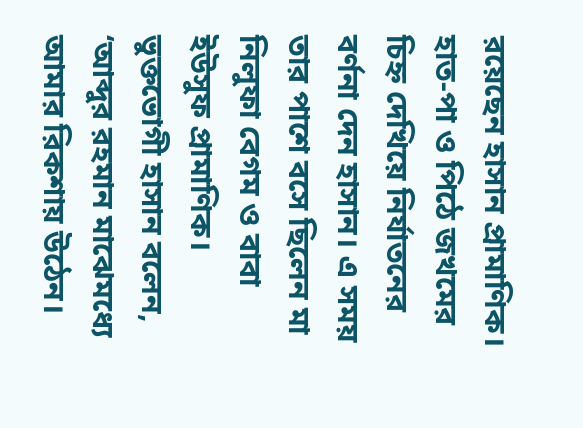রয়েছেন হাসান প্রামাণিক। হাত-পা ও পিঠে জখমের চিহ্ন দেখিয়ে নির্যাতনের বর্ণনা দেন হাসান। এ সময় তার পাশে বসে ছিলেন মা নিলুফা বেগম ও বাবা ইউসুফ প্রামাণিক।
ভুক্তভোগী হাসান বলেন, ‘আব্দুর রহমান মাঝেমধ্যে আমার রিকশায় উঠেন।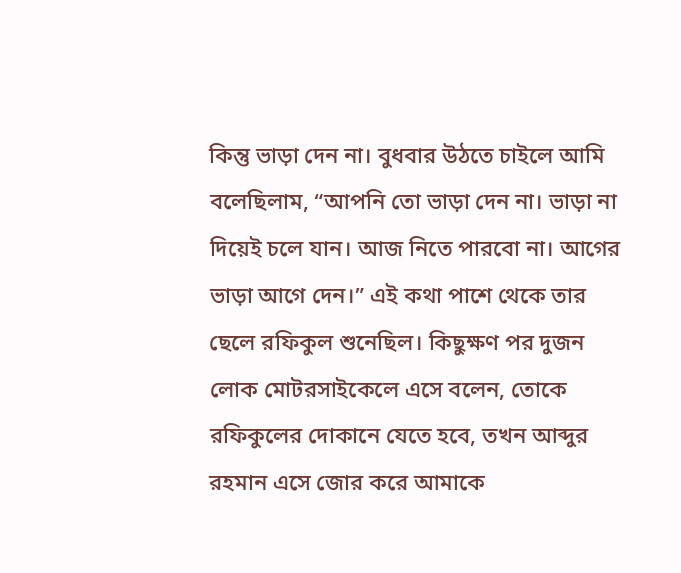কিন্তু ভাড়া দেন না। বুধবার উঠতে চাইলে আমি বলেছিলাম, “আপনি তো ভাড়া দেন না। ভাড়া না দিয়েই চলে যান। আজ নিতে পারবো না। আগের ভাড়া আগে দেন।” এই কথা পাশে থেকে তার ছেলে রফিকুল শুনেছিল। কিছুক্ষণ পর দুজন লোক মোটরসাইকেলে এসে বলেন, তোকে রফিকুলের দোকানে যেতে হবে, তখন আব্দুর রহমান এসে জোর করে আমাকে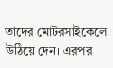তাদের মোটরসাইকেলে উঠিয়ে দেন। এরপর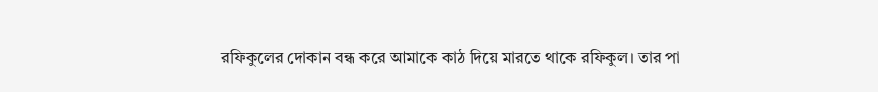রফিকুলের দোকান বন্ধ করে আমাকে কাঠ দিয়ে মারতে থাকে রফিকুল। তার পা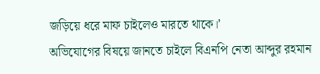জড়িয়ে ধরে মাফ চাইলেও মারতে থাকে।’
অভিযোগের বিষয়ে জানতে চাইলে বিএনপি নেতা আব্দুর রহমান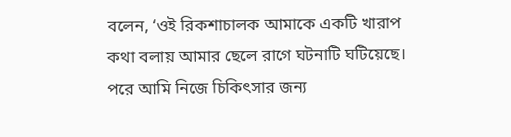বলেন, ‘ওই রিকশাচালক আমাকে একটি খারাপ কথা বলায় আমার ছেলে রাগে ঘটনাটি ঘটিয়েছে। পরে আমি নিজে চিকিৎসার জন্য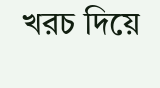খরচ দিয়ে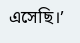এসেছি।’